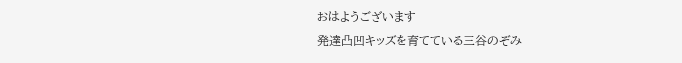おはようございます
発達凸凹キッズを育てている三谷のぞみ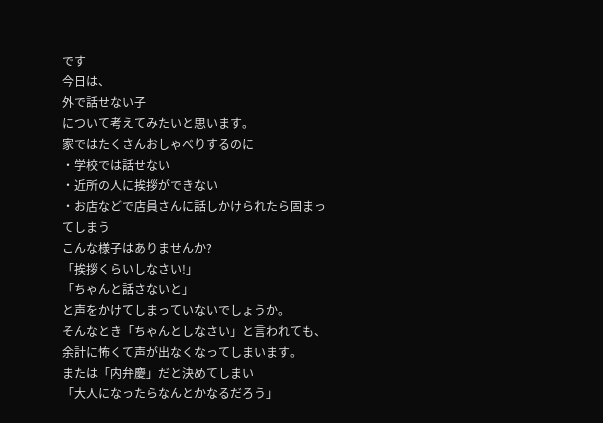です
今日は、
外で話せない子
について考えてみたいと思います。
家ではたくさんおしゃべりするのに
・学校では話せない
・近所の人に挨拶ができない
・お店などで店員さんに話しかけられたら固まってしまう
こんな様子はありませんか?
「挨拶くらいしなさい!」
「ちゃんと話さないと」
と声をかけてしまっていないでしょうか。
そんなとき「ちゃんとしなさい」と言われても、余計に怖くて声が出なくなってしまいます。
または「内弁慶」だと決めてしまい
「大人になったらなんとかなるだろう」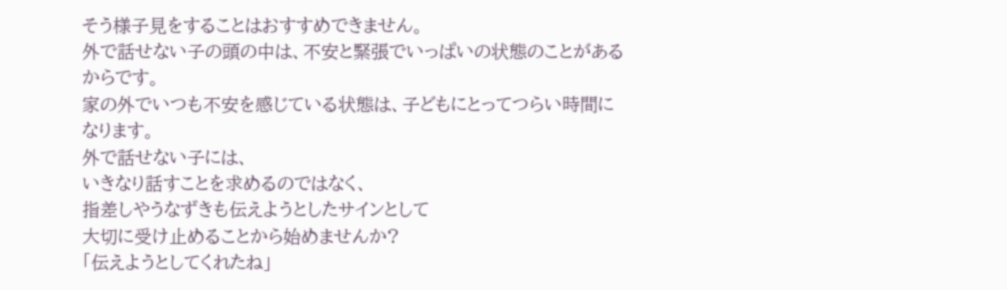そう様子見をすることはおすすめできません。
外で話せない子の頭の中は、不安と緊張でいっぱいの状態のことがあるからです。
家の外でいつも不安を感じている状態は、子どもにとってつらい時間になります。
外で話せない子には、
いきなり話すことを求めるのではなく、
指差しやうなずきも伝えようとしたサインとして
大切に受け止めることから始めませんか?
「伝えようとしてくれたね」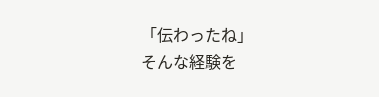「伝わったね」
そんな経験を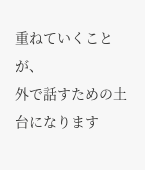重ねていくことが、
外で話すための土台になります